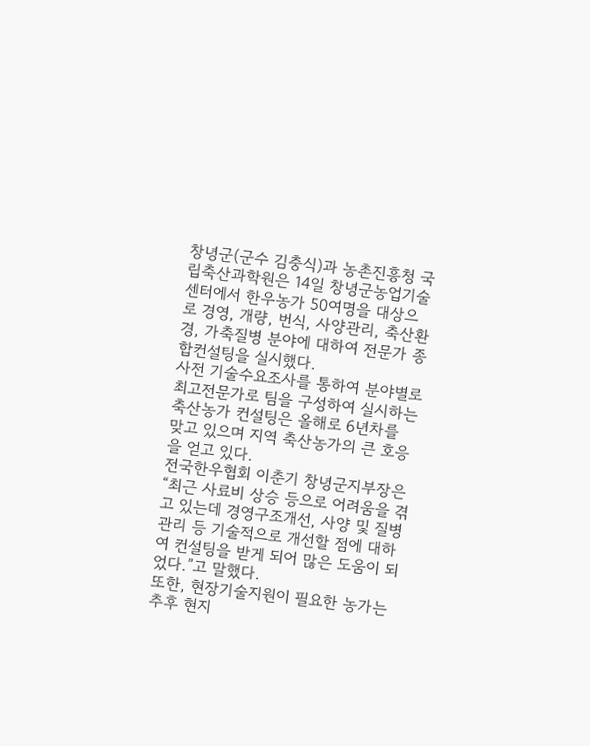창녕군(군수 김충식)과 농촌진흥청 국립축산과학원은 14일 창녕군농업기술센터에서 한우농가 50여명을 대상으로 경영, 개량, 번식, 사양관리, 축산환경, 가축질병 분야에 대하여 전문가 종합컨설팅을 실시했다.
사전 기술수요조사를 통하여 분야별로 최고전문가로 팀을 구성하여 실시하는 축산농가 컨설팅은 올해로 6년차를 맞고 있으며 지역 축산농가의 큰 호응을 얻고 있다.
전국한우협회 이춘기 창녕군지부장은 “최근 사료비 상승 등으로 어려움을 겪고 있는데 경영구조개선, 사양 및 질병관리 등 기술적으로 개선할 점에 대하여 컨설팅을 받게 되어 많은 도움이 되었다.”고 말했다.
또한, 현장기술지원이 필요한 농가는 추후 현지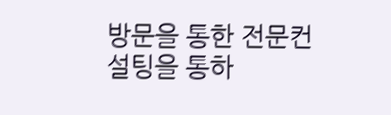방문을 통한 전문컨설팅을 통하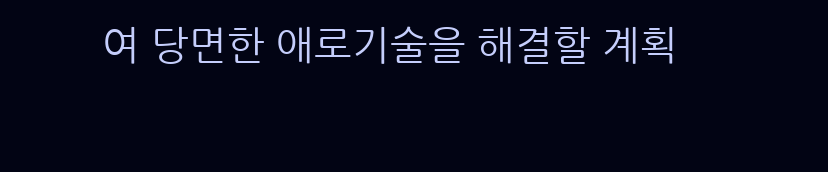여 당면한 애로기술을 해결할 계획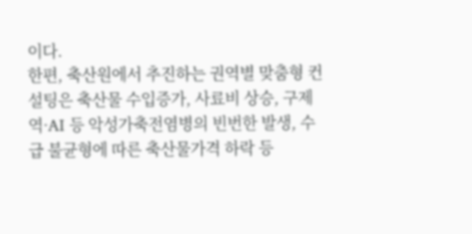이다.
한편, 축산원에서 추진하는 권역별 맞춤형 컨설팅은 축산물 수입증가, 사료비 상승, 구제역·AI 등 악성가축전염병의 빈번한 발생, 수급 불균형에 따른 축산물가격 하락 등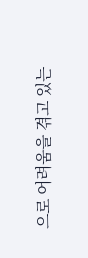으로 어려움을 겪고 있는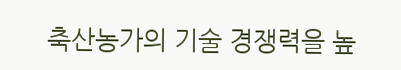축산농가의 기술 경쟁력을 높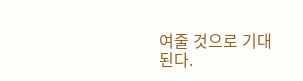여줄 것으로 기대 된다.